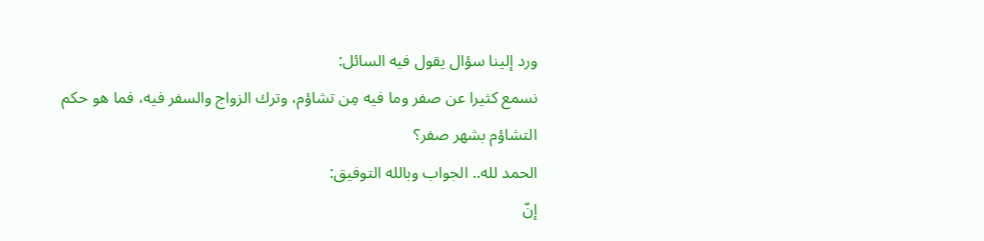ورد إلينا سؤال يقول فيه السائل:
نسمع كثيرا عن صفر وما فيه مِن تشاؤم، وترك الزواج والسفر فيه، فما هو حكم التشاؤم بشهر صفر؟
الحمد لله.. الجواب وبالله التوفيق:
إنّ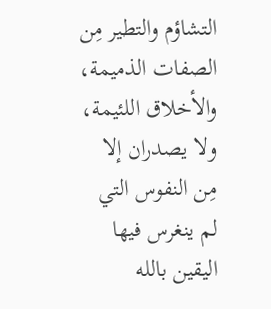التشاؤم والتطير مِن الصفات الذميمة، والأخلاق اللئيمة، ولا يصدران إلا مِن النفوس التي لم ينغرس فيها اليقين بالله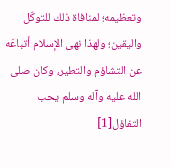وتعظيمه؛ لمنافاة ذلك للتوكّل واليقين؛ ولهذا نهى الإسلام أتباعَه عن التشاؤم والتطير، وكان صلى الله عليه وآله وسلم يحب التفاؤل[1]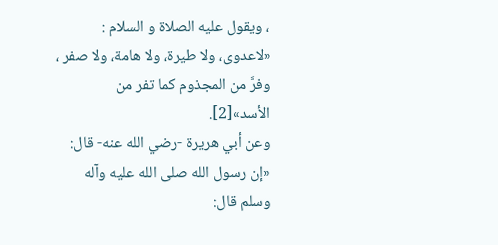، ويقول عليه الصلاة و السلام :
«لاعدوى، ولا طيرة، ولا هامة، ولا صفر ، وفرَّ من المجذوم كما تفر من الأسد»[2].
وعن أبي هريرة -رضي الله عنه- قال:
«إن رسول الله صلى الله عليه وآله وسلم قال: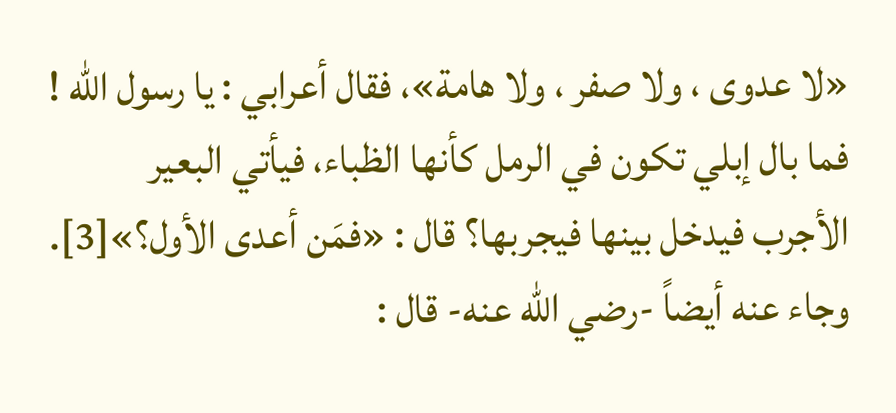«لا عدوى ، ولا صفر ، ولا هامة»، فقال أعرابي : يا رسول الله ! فما بال إبلي تكون في الرمل كأنها الظباء، فيأتي البعير الأجرب فيدخل بينها فيجربها؟ قال : «فمَن أعدى الأول؟»[3].
وجاء عنه أيضاً -رضي الله عنه- قال :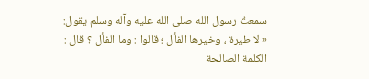سمعتُ رسول الله صلى الله عليه وآله وسلم يقول:
« لا طيرة ، وخيرها الفأل ؛ قالوا : وما الفأل ؟ قال : الكلمة الصالحة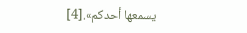يسمعها أحدكم».[4]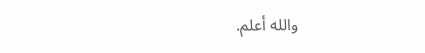والله أعلم.